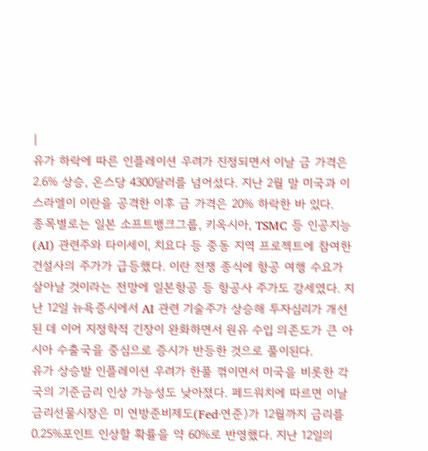|
유가 하락에 따른 인플레이션 우려가 진정되면서 이날 금 가격은 2.6% 상승, 온스당 4300달러를 넘어섰다. 지난 2월 말 미국과 이스라엘이 이란을 공격한 이후 금 가격은 20% 하락한 바 있다.
종목별로는 일본 소프트뱅크그룹, 키옥시아, TSMC 등 인공지능(AI) 관련주와 타이세이, 치요다 등 중동 지역 프로젝트에 참여한 건설사의 주가가 급등했다. 이란 전쟁 종식에 항공 여행 수요가 살아날 것이라는 전망에 일본항공 등 항공사 주가도 강세였다. 지난 12일 뉴욕증시에서 AI 관련 기술주가 상승해 투자심리가 개선된 데 이어 지정학적 긴장이 완화하면서 원유 수입 의존도가 큰 아시아 수출국을 중심으로 증시가 반등한 것으로 풀이된다.
유가 상승발 인플레이션 우려가 한풀 꺾이면서 미국을 비롯한 각국의 기준금리 인상 가능성도 낮아졌다. 페드워치에 따르면 이날 금리선물시장은 미 연방준비제도(Fed·연준)가 12월까지 금리를 0.25%포인트 인상할 확률을 약 60%로 반영했다. 지난 12일의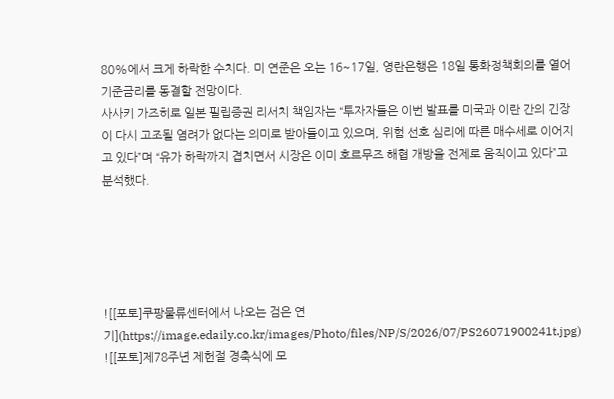80%에서 크게 하락한 수치다. 미 연준은 오는 16~17일, 영란은행은 18일 통화정책회의를 열어 기준금리를 동결할 전망이다.
사사키 가즈히로 일본 필립증권 리서치 책임자는 “투자자들은 이번 발표를 미국과 이란 간의 긴장이 다시 고조될 염려가 없다는 의미로 받아들이고 있으며, 위험 선호 심리에 따른 매수세로 이어지고 있다”며 “유가 하락까지 겹치면서 시장은 이미 호르무즈 해협 개방을 전제로 움직이고 있다”고 분석했다.





![[포토]쿠팡물류센터에서 나오는 검은 연기](https://image.edaily.co.kr/images/Photo/files/NP/S/2026/07/PS26071900241t.jpg)
![[포토]제78주년 제헌절 경축식에 모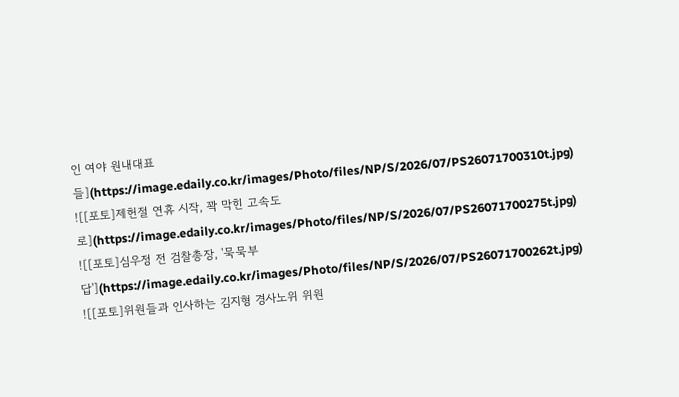인 여야 원내대표들](https://image.edaily.co.kr/images/Photo/files/NP/S/2026/07/PS26071700310t.jpg)
![[포토]제헌절 연휴 시작, 꽉 막힌 고속도로](https://image.edaily.co.kr/images/Photo/files/NP/S/2026/07/PS26071700275t.jpg)
![[포토]심우정 전 검찰총장, '묵묵부답'](https://image.edaily.co.kr/images/Photo/files/NP/S/2026/07/PS26071700262t.jpg)
![[포토]위원들과 인사하는 김지형 경사노위 위원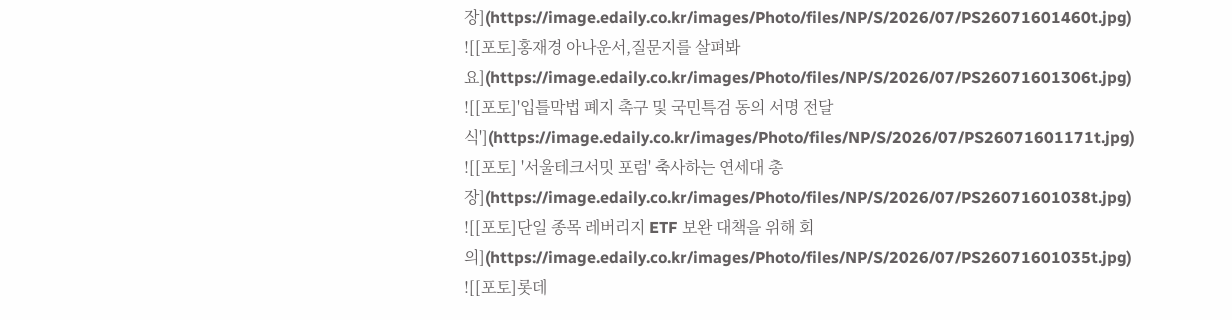장](https://image.edaily.co.kr/images/Photo/files/NP/S/2026/07/PS26071601460t.jpg)
![[포토]홍재경 아나운서,질문지를 살펴봐요](https://image.edaily.co.kr/images/Photo/files/NP/S/2026/07/PS26071601306t.jpg)
![[포토]'입틀막법 폐지 촉구 및 국민특검 동의 서명 전달식'](https://image.edaily.co.kr/images/Photo/files/NP/S/2026/07/PS26071601171t.jpg)
![[포토] '서울테크서밋 포럼' 축사하는 연세대 총장](https://image.edaily.co.kr/images/Photo/files/NP/S/2026/07/PS26071601038t.jpg)
![[포토]단일 종목 레버리지 ETF 보완 대책을 위해 회의](https://image.edaily.co.kr/images/Photo/files/NP/S/2026/07/PS26071601035t.jpg)
![[포토]롯데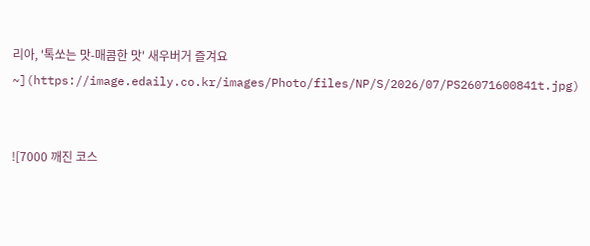리아, '톡쏘는 맛-매콤한 맛' 새우버거 즐겨요~](https://image.edaily.co.kr/images/Photo/files/NP/S/2026/07/PS26071600841t.jpg)


![7000 깨진 코스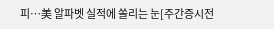피…美 알파벳 실적에 쏠리는 눈[주간증시전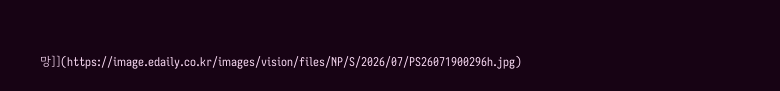망]](https://image.edaily.co.kr/images/vision/files/NP/S/2026/07/PS26071900296h.jpg)